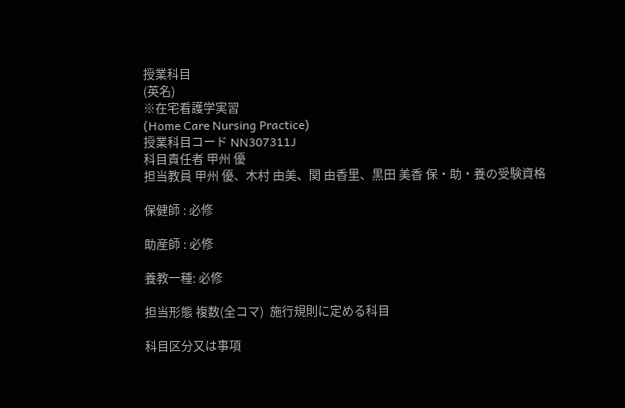授業科目
(英名)
※在宅看護学実習
(Home Care Nursing Practice)
授業科目コード NN307311J
科目責任者 甲州 優
担当教員 甲州 優、木村 由美、関 由香里、黒田 美香 保・助・養の受験資格

保健師 : 必修

助産師 : 必修

養教一種: 必修

担当形態 複数(全コマ)  施行規則に定める科目

科目区分又は事項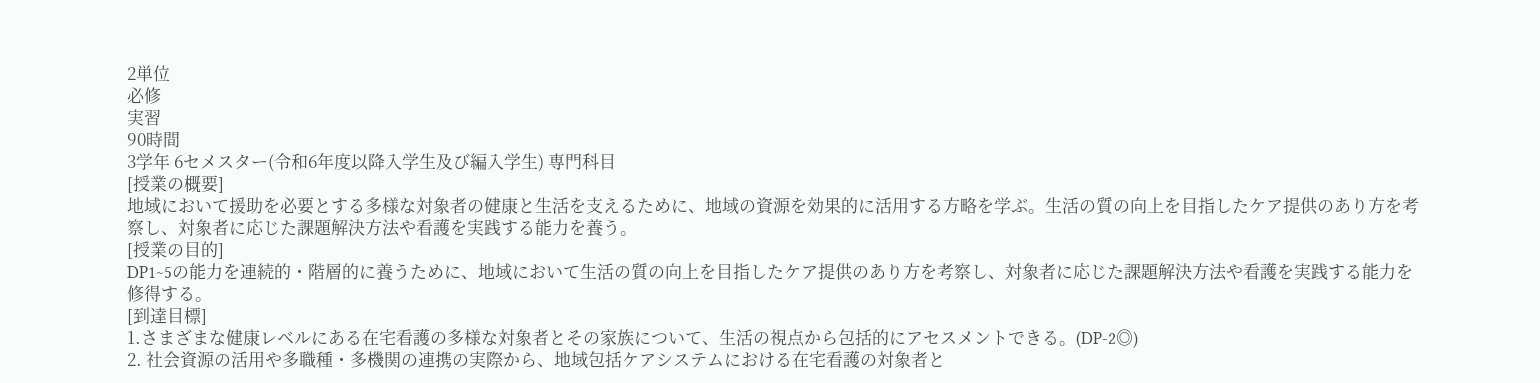2単位
必修
実習
90時間
3学年 6セメスター(令和6年度以降入学生及び編入学生) 専門科目
[授業の概要]
地域において援助を必要とする多様な対象者の健康と生活を支えるために、地域の資源を効果的に活用する方略を学ぶ。生活の質の向上を目指したケア提供のあり方を考察し、対象者に応じた課題解決方法や看護を実践する能力を養う。
[授業の目的]
DP1~5の能力を連続的・階層的に養うために、地域において生活の質の向上を目指したケア提供のあり方を考察し、対象者に応じた課題解決方法や看護を実践する能力を修得する。
[到達目標]
1.さまざまな健康レベルにある在宅看護の多様な対象者とその家族について、生活の視点から包括的にアセスメントできる。(DP-2◎)
2. 社会資源の活用や多職種・多機関の連携の実際から、地域包括ケアシステムにおける在宅看護の対象者と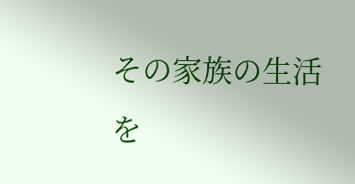その家族の生活を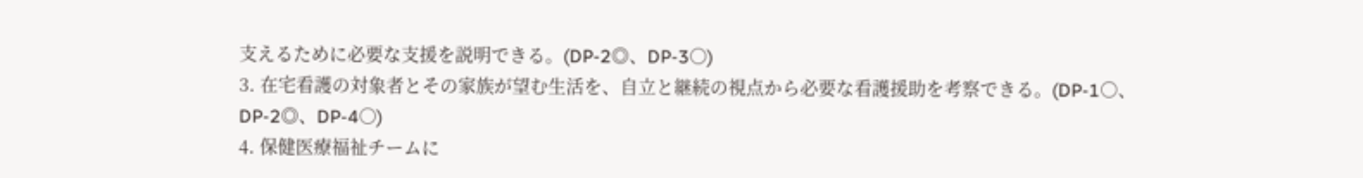支えるために必要な支援を説明できる。(DP-2◎、DP-3○)
3. 在宅看護の対象者とその家族が望む生活を、自立と継続の視点から必要な看護援助を考察できる。(DP-1○、DP-2◎、DP-4○)
4. 保健医療福祉チームに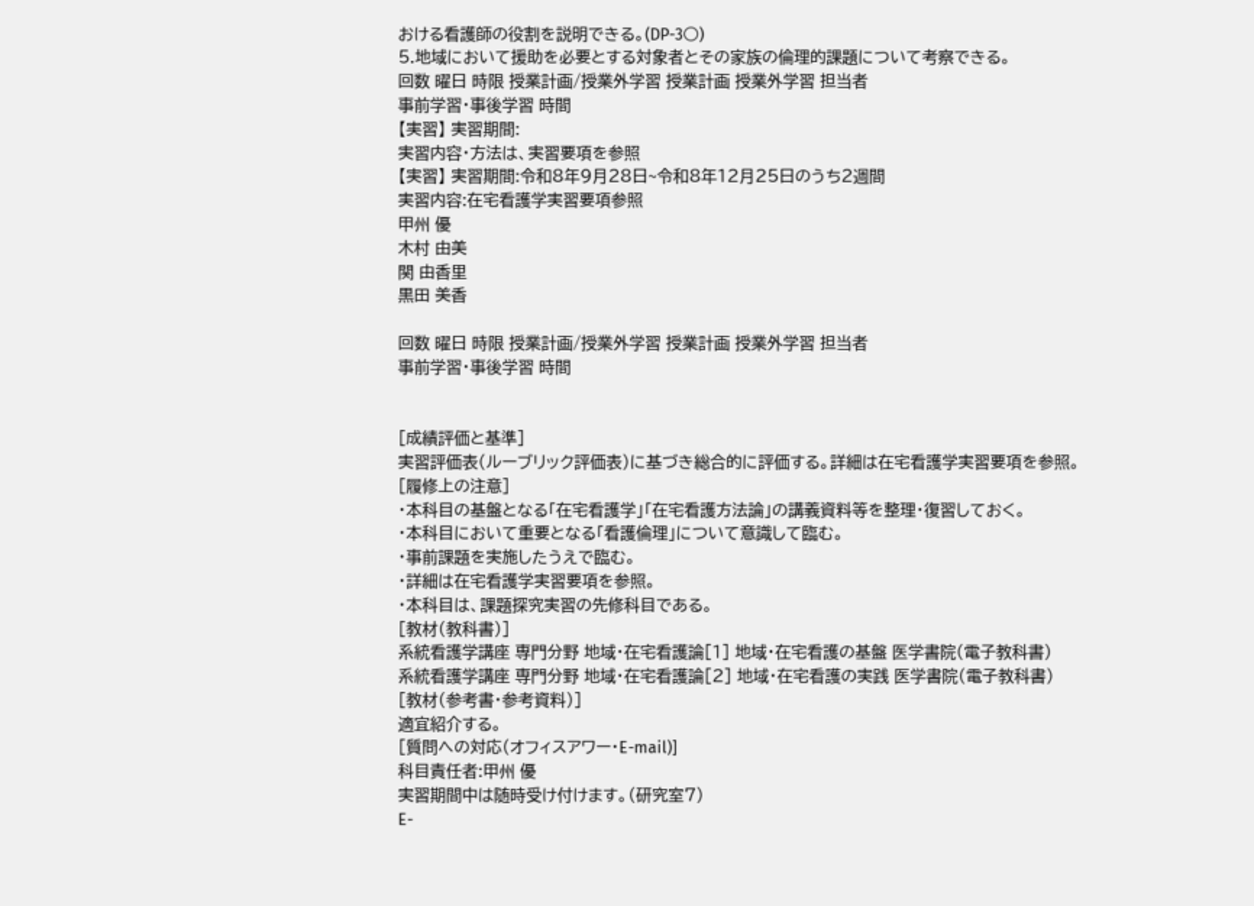おける看護師の役割を説明できる。(DP-3○)
5.地域において援助を必要とする対象者とその家族の倫理的課題について考察できる。
回数 曜日 時限 授業計画/授業外学習 授業計画 授業外学習 担当者
事前学習・事後学習 時間
【実習】 実習期間:
実習内容・方法は、実習要項を参照
【実習】 実習期間:令和8年9月28日~令和8年12月25日のうち2週間
実習内容:在宅看護学実習要項参照
甲州 優
木村 由美
関 由香里
黒田 美香

回数 曜日 時限 授業計画/授業外学習 授業計画 授業外学習 担当者
事前学習・事後学習 時間


[成績評価と基準]
実習評価表(ルーブリック評価表)に基づき総合的に評価する。詳細は在宅看護学実習要項を参照。
[履修上の注意]
・本科目の基盤となる「在宅看護学」「在宅看護方法論」の講義資料等を整理・復習しておく。
・本科目において重要となる「看護倫理」について意識して臨む。
・事前課題を実施したうえで臨む。
・詳細は在宅看護学実習要項を参照。
・本科目は、課題探究実習の先修科目である。
[教材(教科書)]
系統看護学講座 専門分野 地域・在宅看護論[1] 地域・在宅看護の基盤 医学書院(電子教科書)
系統看護学講座 専門分野 地域・在宅看護論[2] 地域・在宅看護の実践 医学書院(電子教科書)
[教材(参考書・参考資料)]
適宜紹介する。
[質問への対応(オフィスアワー・E-mail)]
科目責任者:甲州 優
実習期間中は随時受け付けます。(研究室7)
E-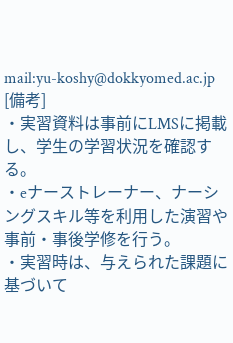mail:yu-koshy@dokkyomed.ac.jp
[備考]
・実習資料は事前にLMSに掲載し、学生の学習状況を確認する。
・eナーストレーナー、ナーシングスキル等を利用した演習や事前・事後学修を行う。
・実習時は、与えられた課題に基づいて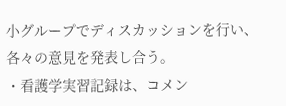小グループでディスカッションを行い、各々の意見を発表し合う。
・看護学実習記録は、コメン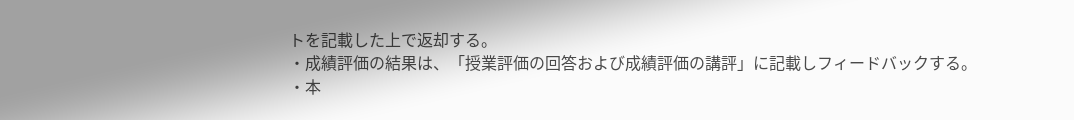トを記載した上で返却する。
・成績評価の結果は、「授業評価の回答および成績評価の講評」に記載しフィードバックする。
・本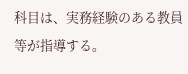科目は、実務経験のある教員等が指導する。